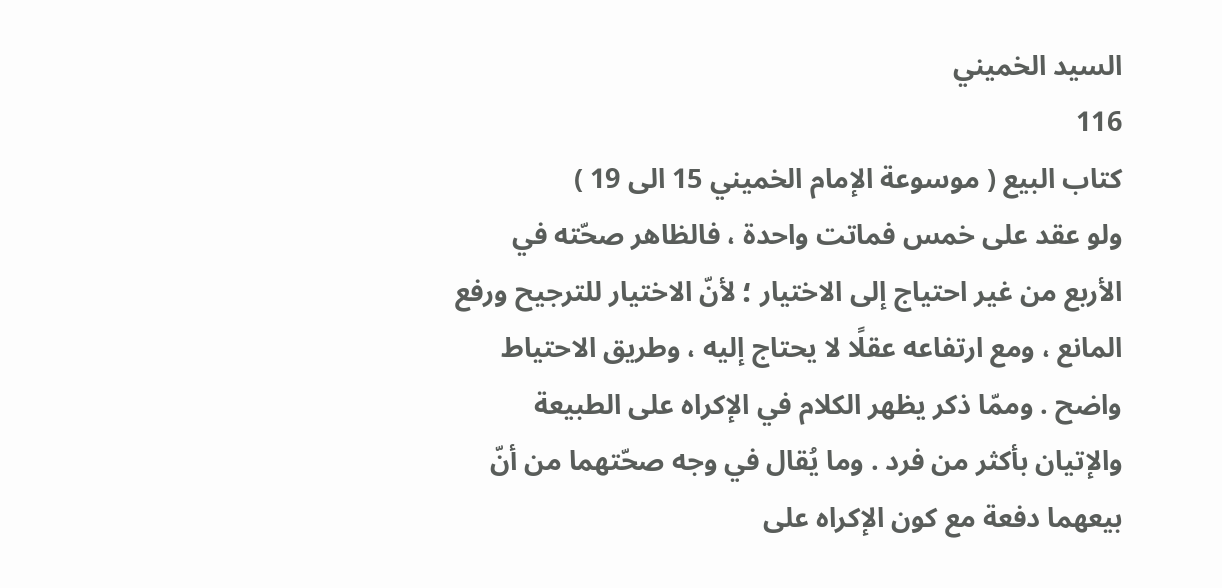السيد الخميني
116
كتاب البيع ( موسوعة الإمام الخميني 15 الى 19 )
ولو عقد على خمس فماتت واحدة ، فالظاهر صحّته في الأربع من غير احتياج إلى الاختيار ؛ لأنّ الاختيار للترجيح ورفع المانع ، ومع ارتفاعه عقلًا لا يحتاج إليه ، وطريق الاحتياط واضح . وممّا ذكر يظهر الكلام في الإكراه على الطبيعة والإتيان بأكثر من فرد . وما يُقال في وجه صحّتهما من أنّ بيعهما دفعة مع كون الإكراه على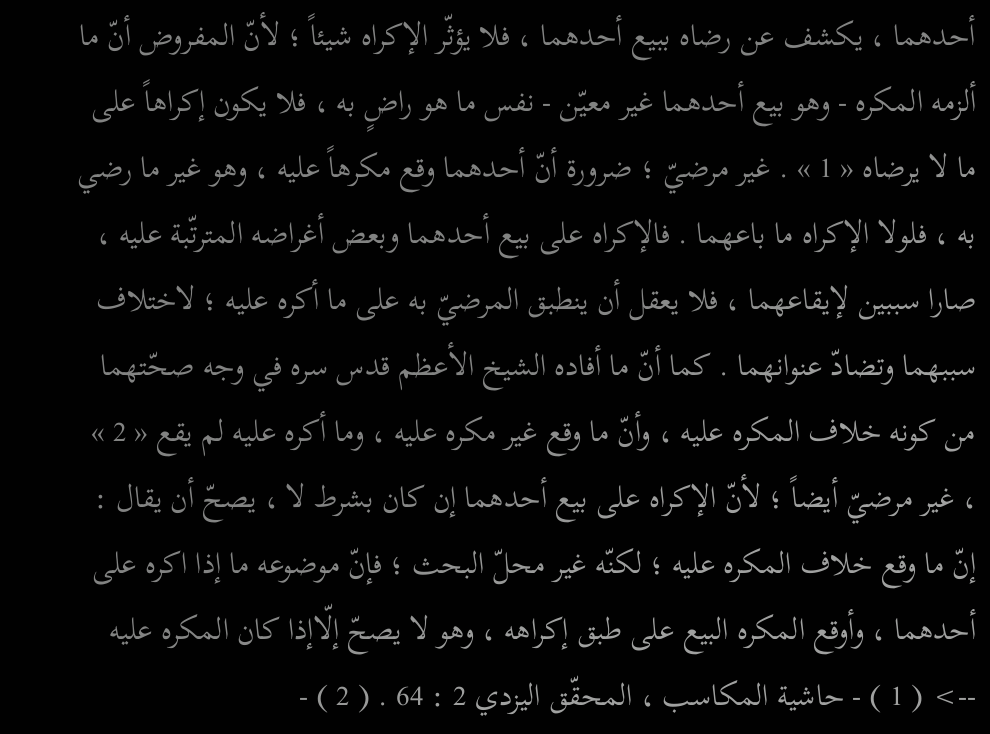أحدهما ، يكشف عن رضاه ببيع أحدهما ، فلا يؤثّر الإكراه شيئاً ؛ لأنّ المفروض أنّ ما ألزمه المكره - وهو بيع أحدهما غير معيّن - نفس ما هو راضٍ به ، فلا يكون إكراهاً على ما لا يرضاه « 1 » . غير مرضيّ ؛ ضرورة أنّ أحدهما وقع مكرهاً عليه ، وهو غير ما رضي به ، فلولا الإكراه ما باعهما . فالإكراه على بيع أحدهما وبعض أغراضه المترتّبة عليه ، صارا سببين لإيقاعهما ، فلا يعقل أن ينطبق المرضيّ به على ما أكره عليه ؛ لاختلاف سببهما وتضادّ عنوانهما . كما أنّ ما أفاده الشيخ الأعظم قدس سره في وجه صحّتهما من كونه خلاف المكره عليه ، وأنّ ما وقع غير مكره عليه ، وما أكره عليه لم يقع « 2 » ، غير مرضيّ أيضاً ؛ لأنّ الإكراه على بيع أحدهما إن كان بشرط لا ، يصحّ أن يقال : إنّ ما وقع خلاف المكره عليه ؛ لكنّه غير محلّ البحث ؛ فإنّ موضوعه ما إذا اكره على أحدهما ، وأوقع المكره البيع على طبق إكراهه ، وهو لا يصحّ إلّاإذا كان المكره عليه
--> ( 1 ) - حاشية المكاسب ، المحقّق اليزدي 2 : 64 . ( 2 ) -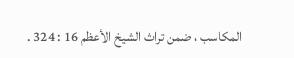المكاسب ، ضمن تراث الشيخ الأعظم 16 : 324 .